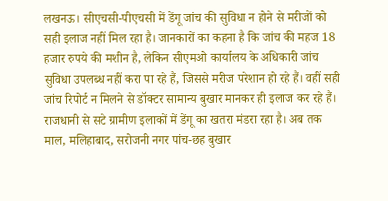लखनऊ। सीएचसी-पीएचसी में डेंगू जांच की सुविधा न होने से मरीजों को सही इलाज नहीं मिल रहा है। जानकारों का कहना है कि जांच की महज 18 हजार रुपये की मशीन है, लेकिन सीएमओ कार्यालय के अधिकारी जांच सुविधा उपलब्ध नहीं करा पा रहे हैं, जिससे मरीज परेशान हो रहे हैं। वहीं सही जांच रिपोर्ट न मिलने से डॉक्टर सामान्य बुखार मानकर ही इलाज कर रहे हैं।
राजधानी से सटे ग्रामीण इलाकों में डेंगू का खतरा मंडरा रहा है। अब तक माल, मलिहाबाद, सरोजनी नगर पांच-छह बुखार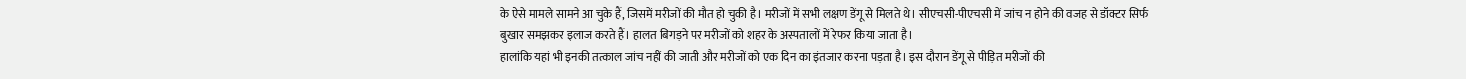के ऐसे मामले सामने आ चुके हैं, जिसमें मरीजों की मौत हो चुकी है। मरीजों में सभी लक्षण डेंगू से मिलते थे। सीएचसी-पीएचसी में जांच न होने की वजह से डॉक्टर सिर्फ बुखार समझकर इलाज करते हैं। हालत बिगड़ने पर मरीजों को शहर के अस्पतालों में रेफर किया जाता है।
हालांकि यहां भी इनकी तत्काल जांच नहीं की जाती और मरीजों को एक दिन का इंतजार करना पड़ता है। इस दौरान डेंगू से पीड़ित मरीजों की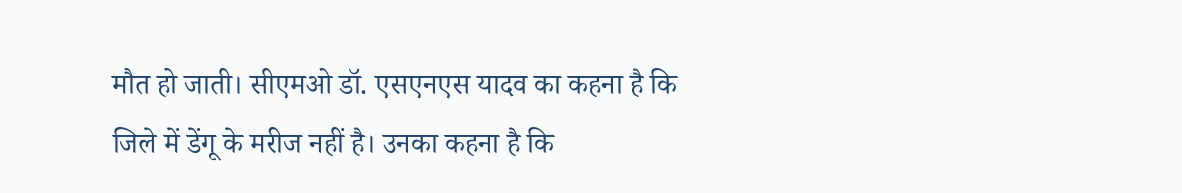मौत हो जाती। सीएमओ डॉ. एसएनएस यादव का कहना है कि जिले में डेंगू के मरीज नहीं है। उनका कहना है कि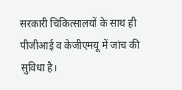सरकारी चिकित्सालयों के साथ ही पीजीआई व केजीएमयू में जांच की सुविधा है।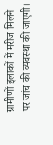ग्रामीणों इलाकों में मरीज मिलने पर जांच की व्यवस्था की जाएगी।